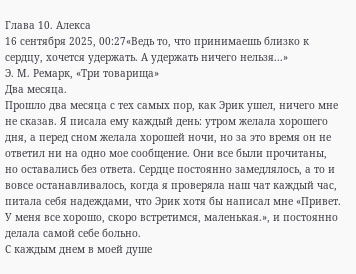Глава 10. Алекса
16 сентября 2025, 00:27«Ведь то, что принимаешь близко к сердцу, хочется удержать. А удержать ничего нельзя...»
Э. М. Ремарк, «Три товарища»
Два месяца.
Прошло два месяца с тех самых пор, как Эрик ушел, ничего мне не сказав. Я писала ему каждый день: утром желала хорошего дня, а перед сном желала хорошей ночи, но за это время он не ответил ни на одно мое сообщение. Они все были прочитаны, но оставались без ответа. Сердце постоянно замедлялось, а то и вовсе останавливалось, когда я проверяла наш чат каждый час, питала себя надеждами, что Эрик хотя бы написал мне «Привет. У меня все хорошо, скоро встретимся, маленькая.», и постоянно делала самой себе больно.
С каждым днем в моей душе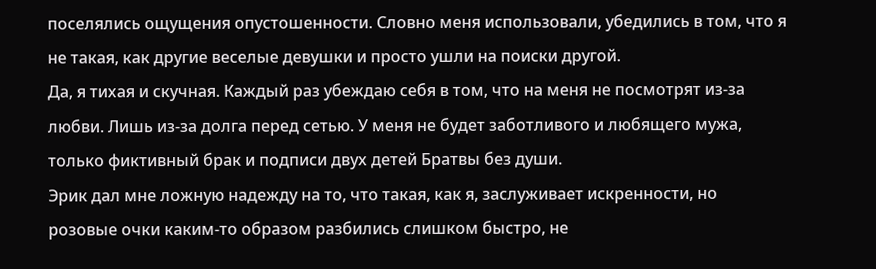поселялись ощущения опустошенности. Словно меня использовали, убедились в том, что я не такая, как другие веселые девушки и просто ушли на поиски другой.
Да, я тихая и скучная. Каждый раз убеждаю себя в том, что на меня не посмотрят из-за любви. Лишь из-за долга перед сетью. У меня не будет заботливого и любящего мужа, только фиктивный брак и подписи двух детей Братвы без души.
Эрик дал мне ложную надежду на то, что такая, как я, заслуживает искренности, но розовые очки каким-то образом разбились слишком быстро, не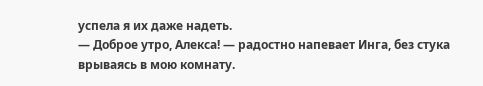успела я их даже надеть.
— Доброе утро, Алекса! — радостно напевает Инга, без стука врываясь в мою комнату.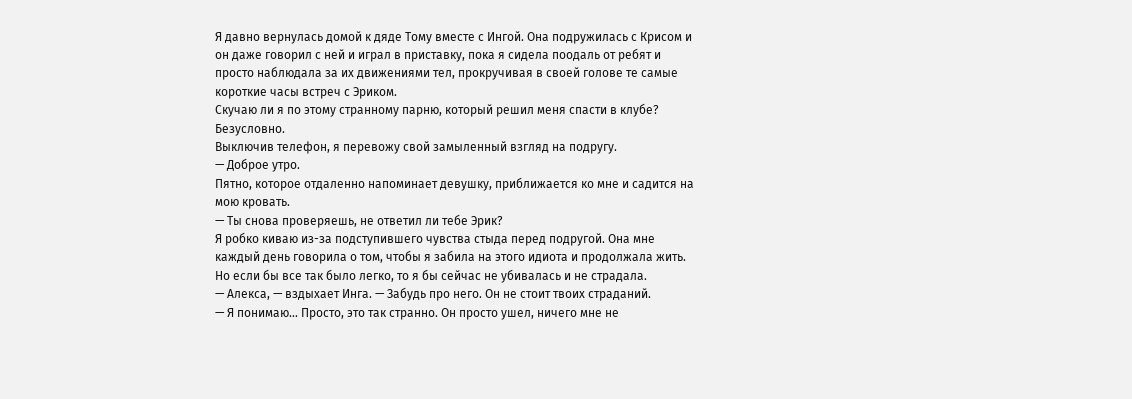Я давно вернулась домой к дяде Тому вместе с Ингой. Она подружилась с Крисом и он даже говорил с ней и играл в приставку, пока я сидела поодаль от ребят и просто наблюдала за их движениями тел, прокручивая в своей голове те самые короткие часы встреч с Эриком.
Скучаю ли я по этому странному парню, который решил меня спасти в клубе? Безусловно.
Выключив телефон, я перевожу свой замыленный взгляд на подругу.
— Доброе утро.
Пятно, которое отдаленно напоминает девушку, приближается ко мне и садится на мою кровать.
— Ты снова проверяешь, не ответил ли тебе Эрик?
Я робко киваю из-за подступившего чувства стыда перед подругой. Она мне каждый день говорила о том, чтобы я забила на этого идиота и продолжала жить. Но если бы все так было легко, то я бы сейчас не убивалась и не страдала.
— Алекса, — вздыхает Инга. — Забудь про него. Он не стоит твоих страданий.
— Я понимаю... Просто, это так странно. Он просто ушел, ничего мне не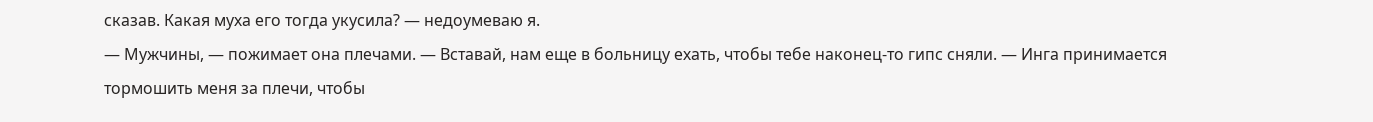сказав. Какая муха его тогда укусила? — недоумеваю я.
— Мужчины, — пожимает она плечами. — Вставай, нам еще в больницу ехать, чтобы тебе наконец-то гипс сняли. — Инга принимается тормошить меня за плечи, чтобы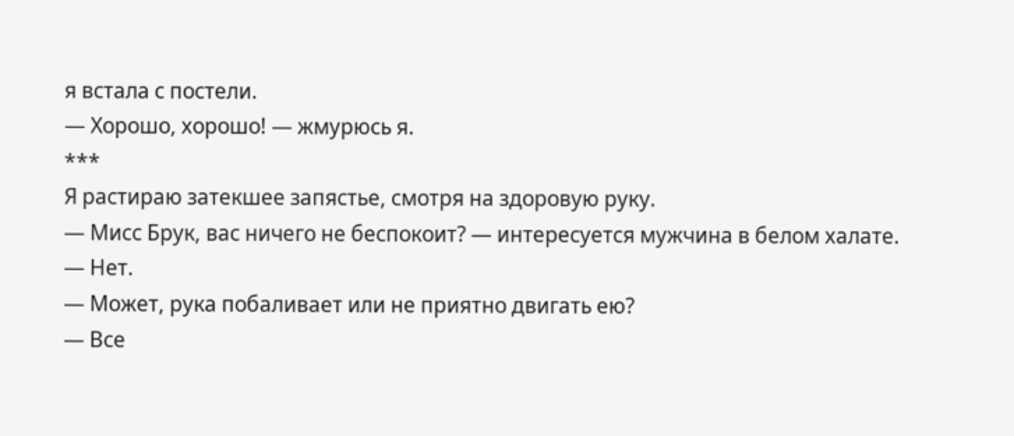я встала с постели.
— Хорошо, хорошо! — жмурюсь я.
***
Я растираю затекшее запястье, смотря на здоровую руку.
— Мисс Брук, вас ничего не беспокоит? — интересуется мужчина в белом халате.
— Нет.
— Может, рука побаливает или не приятно двигать ею?
— Все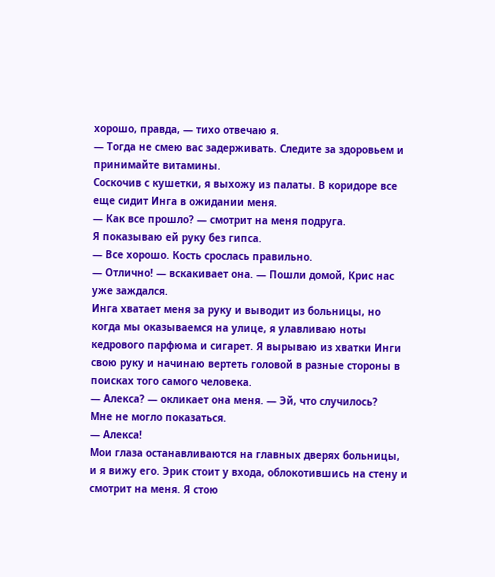хорошо, правда, — тихо отвечаю я.
— Тогда не смею вас задерживать. Следите за здоровьем и принимайте витамины.
Соскочив с кушетки, я выхожу из палаты. В коридоре все еще сидит Инга в ожидании меня.
— Как все прошло? — смотрит на меня подруга.
Я показываю ей руку без гипса.
— Все хорошо. Кость срослась правильно.
— Отлично! — вскакивает она. — Пошли домой, Крис нас уже заждался.
Инга хватает меня за руку и выводит из больницы, но когда мы оказываемся на улице, я улавливаю ноты кедрового парфюма и сигарет. Я вырываю из хватки Инги свою руку и начинаю вертеть головой в разные стороны в поисках того самого человека.
— Алекса? — окликает она меня. — Эй, что случилось?
Мне не могло показаться.
— Алекса!
Мои глаза останавливаются на главных дверях больницы, и я вижу его. Эрик стоит у входа, облокотившись на стену и смотрит на меня. Я стою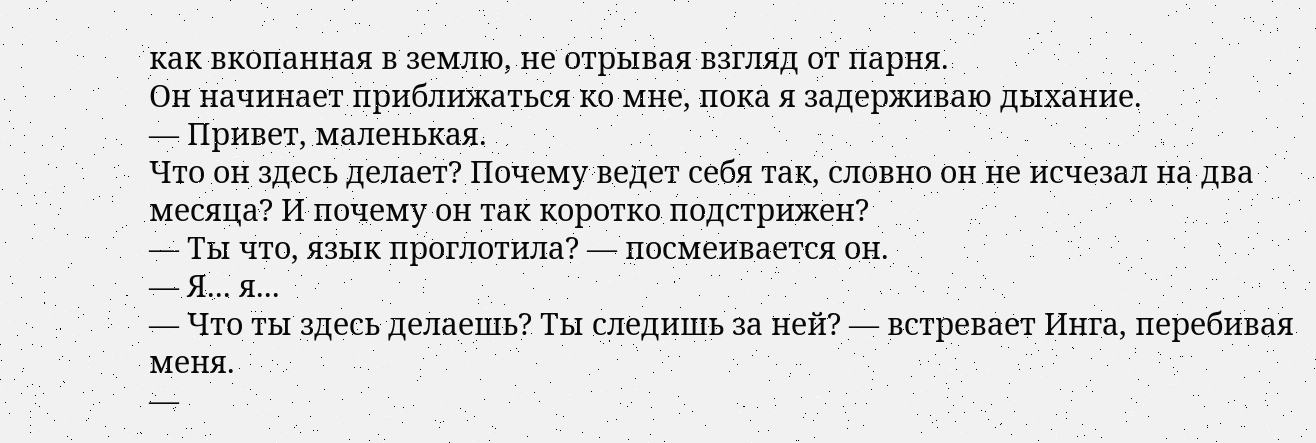как вкопанная в землю, не отрывая взгляд от парня.
Он начинает приближаться ко мне, пока я задерживаю дыхание.
— Привет, маленькая.
Что он здесь делает? Почему ведет себя так, словно он не исчезал на два месяца? И почему он так коротко подстрижен?
— Ты что, язык проглотила? — посмеивается он.
— Я... я...
— Что ты здесь делаешь? Ты следишь за ней? — встревает Инга, перебивая меня.
—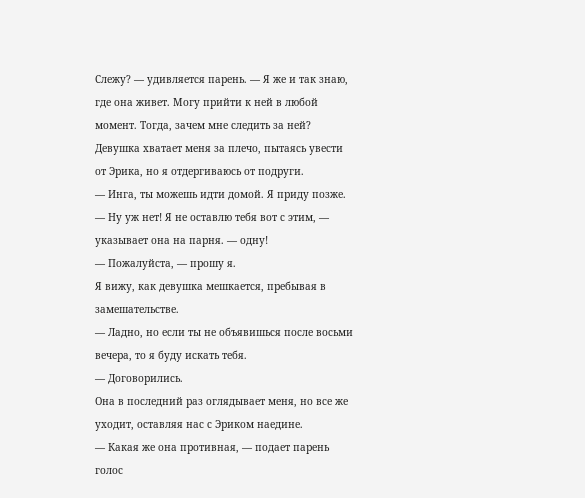Слежу? — удивляется парень. — Я же и так знаю, где она живет. Могу прийти к ней в любой момент. Тогда, зачем мне следить за ней?
Девушка хватает меня за плечо, пытаясь увести от Эрика, но я отдергиваюсь от подруги.
— Инга, ты можешь идти домой. Я приду позже.
— Ну уж нет! Я не оставлю тебя вот с этим, — указывает она на парня. — одну!
— Пожалуйста, — прошу я.
Я вижу, как девушка мешкается, пребывая в замешательстве.
— Ладно, но если ты не объявишься после восьми вечера, то я буду искать тебя.
— Договорились.
Она в последний раз оглядывает меня, но все же уходит, оставляя нас с Эриком наедине.
— Какая же она противная, — подает парень голос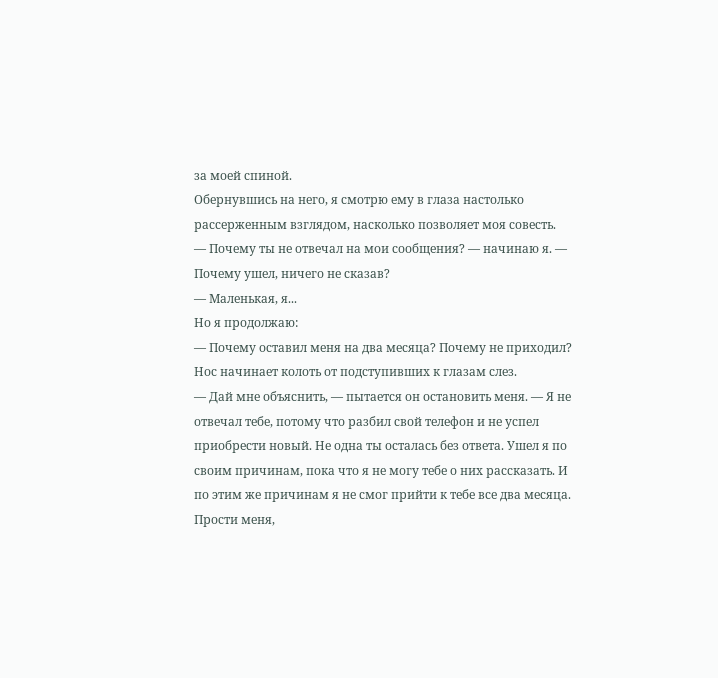за моей спиной.
Обернувшись на него, я смотрю ему в глаза настолько рассерженным взглядом, насколько позволяет моя совесть.
— Почему ты не отвечал на мои сообщения? — начинаю я. — Почему ушел, ничего не сказав?
— Маленькая, я...
Но я продолжаю:
— Почему оставил меня на два месяца? Почему не приходил?
Нос начинает колоть от подступивших к глазам слез.
— Дай мне объяснить, — пытается он остановить меня. — Я не отвечал тебе, потому что разбил свой телефон и не успел приобрести новый. Не одна ты осталась без ответа. Ушел я по своим причинам, пока что я не могу тебе о них рассказать. И по этим же причинам я не смог прийти к тебе все два месяца. Прости меня,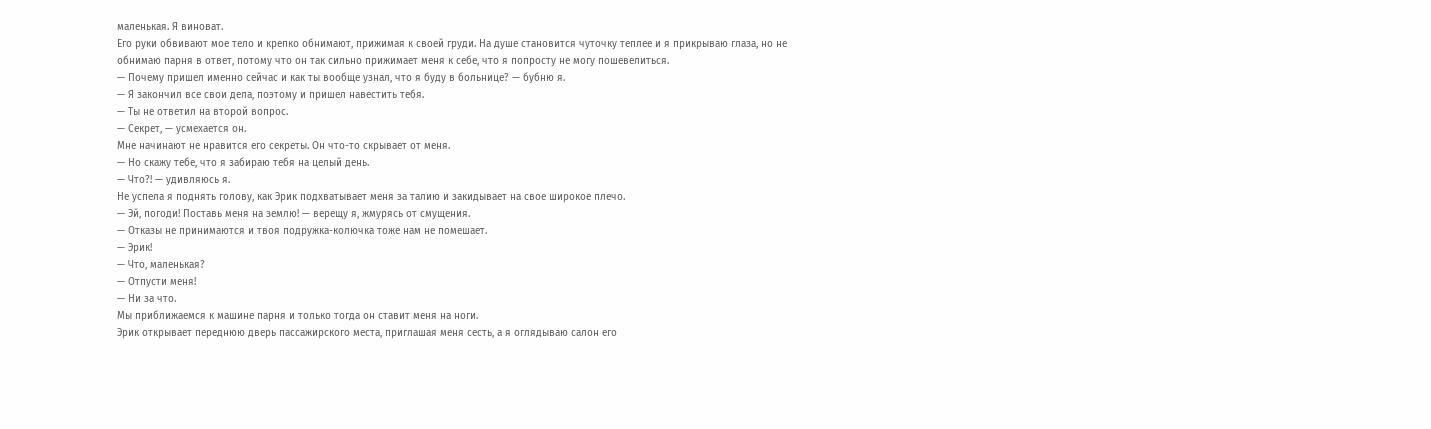маленькая. Я виноват.
Его руки обвивают мое тело и крепко обнимают, прижимая к своей груди. На душе становится чуточку теплее и я прикрываю глаза, но не обнимаю парня в ответ, потому что он так сильно прижимает меня к себе, что я попросту не могу пошевелиться.
— Почему пришел именно сейчас и как ты вообще узнал, что я буду в больнице? — бубню я.
— Я закончил все свои дела, поэтому и пришел навестить тебя.
— Ты не ответил на второй вопрос.
— Секрет, — усмехается он.
Мне начинают не нравится его секреты. Он что-то скрывает от меня.
— Но скажу тебе, что я забираю тебя на целый день.
— Что?! — удивляюсь я.
Не успела я поднять голову, как Эрик подхватывает меня за талию и закидывает на свое широкое плечо.
— Эй, погоди! Поставь меня на землю! — верещу я, жмурясь от смущения.
— Отказы не принимаются и твоя подружка-колючка тоже нам не помешает.
— Эрик!
— Что, маленькая?
— Отпусти меня!
— Ни за что.
Мы приближаемся к машине парня и только тогда он ставит меня на ноги.
Эрик открывает переднюю дверь пассажирского места, приглашая меня сесть, а я оглядываю салон его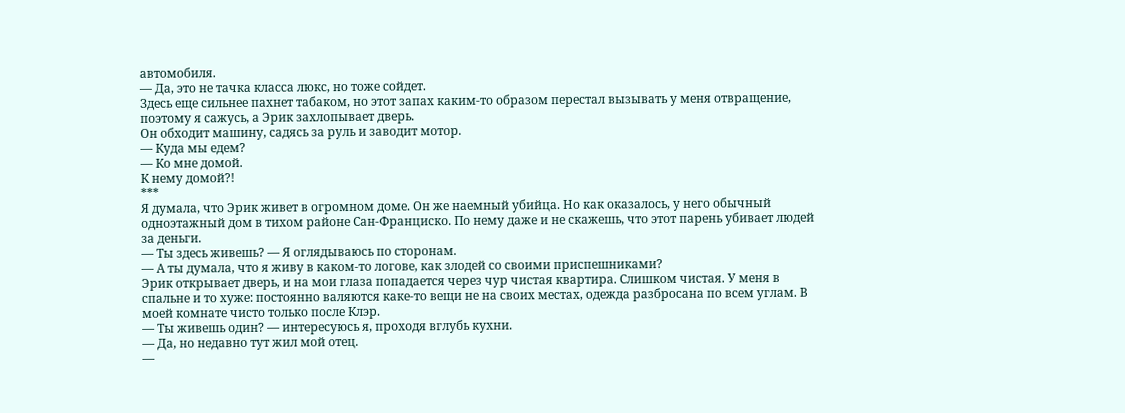автомобиля.
— Да, это не тачка класса люкс, но тоже сойдет.
Здесь еще сильнее пахнет табаком, но этот запах каким-то образом перестал вызывать у меня отвращение, поэтому я сажусь, а Эрик захлопывает дверь.
Он обходит машину, садясь за руль и заводит мотор.
— Куда мы едем?
— Ко мне домой.
К нему домой?!
***
Я думала, что Эрик живет в огромном доме. Он же наемный убийца. Но как оказалось, у него обычный одноэтажный дом в тихом районе Сан-Франциско. По нему даже и не скажешь, что этот парень убивает людей за деньги.
— Ты здесь живешь? — Я оглядываюсь по сторонам.
— А ты думала, что я живу в каком-то логове, как злодей со своими приспешниками?
Эрик открывает дверь, и на мои глаза попадается через чур чистая квартира. Слишком чистая. У меня в спальне и то хуже: постоянно валяются каке-то вещи не на своих местах, одежда разбросана по всем углам. В моей комнате чисто только после Клэр.
— Ты живешь один? — интересуюсь я, проходя вглубь кухни.
— Да, но недавно тут жил мой отец.
—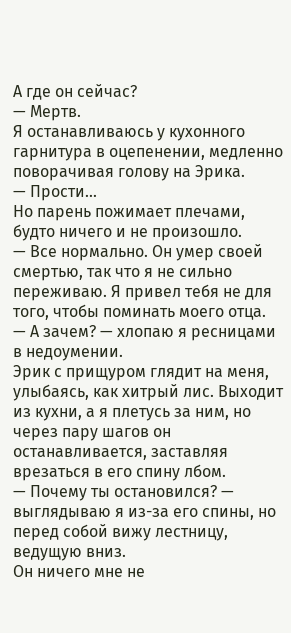А где он сейчас?
— Мертв.
Я останавливаюсь у кухонного гарнитура в оцепенении, медленно поворачивая голову на Эрика.
— Прости...
Но парень пожимает плечами, будто ничего и не произошло.
— Все нормально. Он умер своей смертью, так что я не сильно переживаю. Я привел тебя не для того, чтобы поминать моего отца.
— А зачем? — хлопаю я ресницами в недоумении.
Эрик с прищуром глядит на меня, улыбаясь, как хитрый лис. Выходит из кухни, а я плетусь за ним, но через пару шагов он останавливается, заставляя врезаться в его спину лбом.
— Почему ты остановился? — выглядываю я из-за его спины, но перед собой вижу лестницу, ведущую вниз.
Он ничего мне не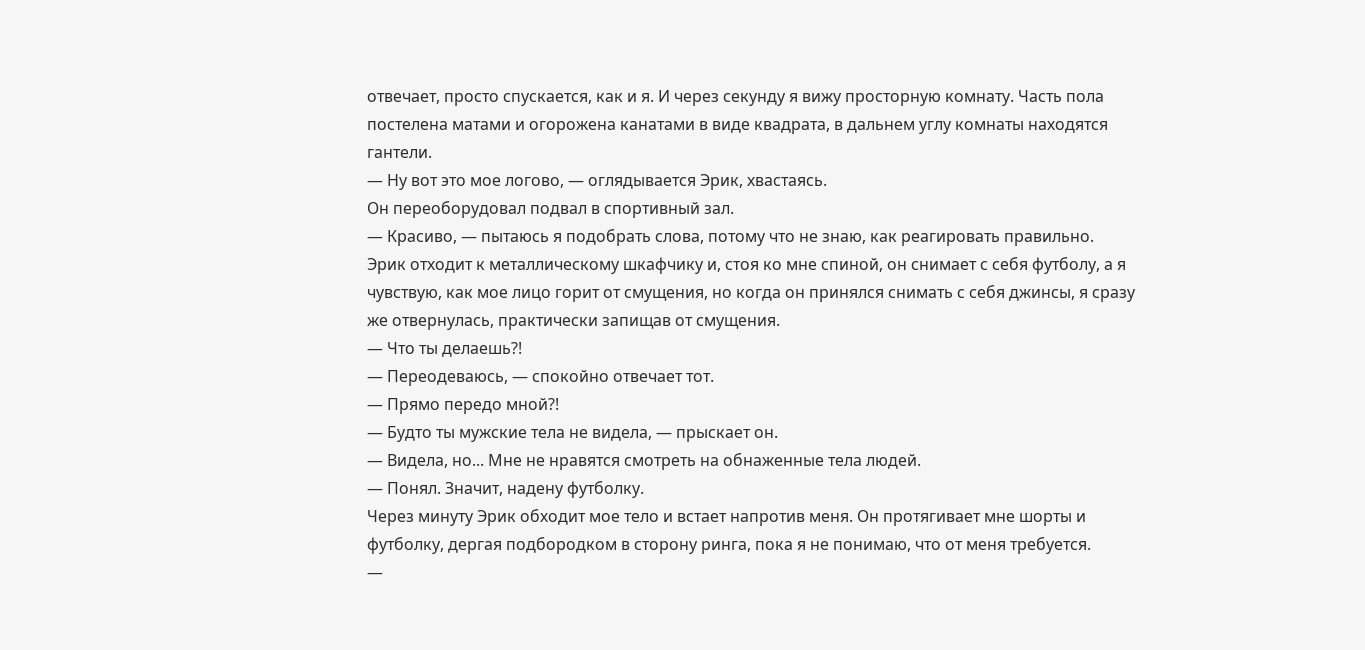отвечает, просто спускается, как и я. И через секунду я вижу просторную комнату. Часть пола постелена матами и огорожена канатами в виде квадрата, в дальнем углу комнаты находятся гантели.
— Ну вот это мое логово, — оглядывается Эрик, хвастаясь.
Он переоборудовал подвал в спортивный зал.
— Красиво, — пытаюсь я подобрать слова, потому что не знаю, как реагировать правильно.
Эрик отходит к металлическому шкафчику и, стоя ко мне спиной, он снимает с себя футболу, а я чувствую, как мое лицо горит от смущения, но когда он принялся снимать с себя джинсы, я сразу же отвернулась, практически запищав от смущения.
— Что ты делаешь?!
— Переодеваюсь, — спокойно отвечает тот.
— Прямо передо мной?!
— Будто ты мужские тела не видела, — прыскает он.
— Видела, но... Мне не нравятся смотреть на обнаженные тела людей.
— Понял. Значит, надену футболку.
Через минуту Эрик обходит мое тело и встает напротив меня. Он протягивает мне шорты и футболку, дергая подбородком в сторону ринга, пока я не понимаю, что от меня требуется.
—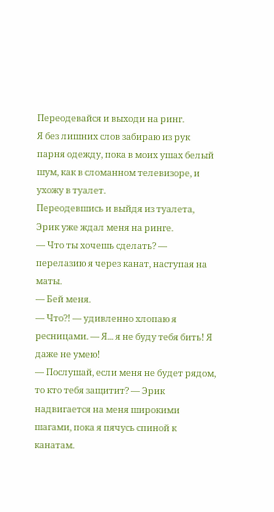Переодевайся и выходи на ринг.
Я без лишних слов забираю из рук парня одежду, пока в моих ушах белый шум, как в сломанном телевизоре, и ухожу в туалет.
Переодевшись и выйдя из туалета, Эрик уже ждал меня на ринге.
— Что ты хочешь сделать? — перелазию я через канат, наступая на маты.
— Бей меня.
— Что?! — удивленно хлопаю я ресницами. — Я... я не буду тебя бить! Я даже не умею!
— Послушай, если меня не будет рядом, то кто тебя защитит? — Эрик надвигается на меня широкими шагами, пока я пячусь спиной к канатам.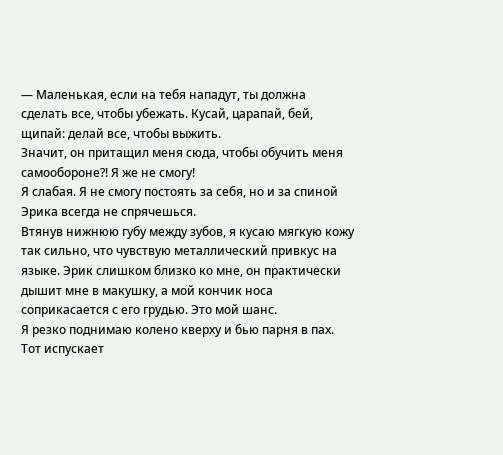— Маленькая, если на тебя нападут, ты должна сделать все, чтобы убежать. Кусай, царапай, бей, щипай: делай все, чтобы выжить.
Значит, он притащил меня сюда, чтобы обучить меня самообороне?! Я же не смогу!
Я слабая. Я не смогу постоять за себя, но и за спиной Эрика всегда не спрячешься.
Втянув нижнюю губу между зубов, я кусаю мягкую кожу так сильно, что чувствую металлический привкус на языке. Эрик слишком близко ко мне, он практически дышит мне в макушку, а мой кончик носа соприкасается с его грудью. Это мой шанс.
Я резко поднимаю колено кверху и бью парня в пах. Тот испускает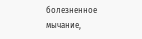болезненное мычание,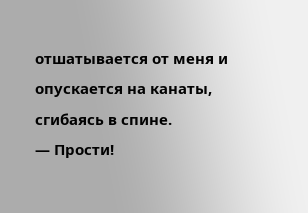отшатывается от меня и опускается на канаты, сгибаясь в спине.
— Прости!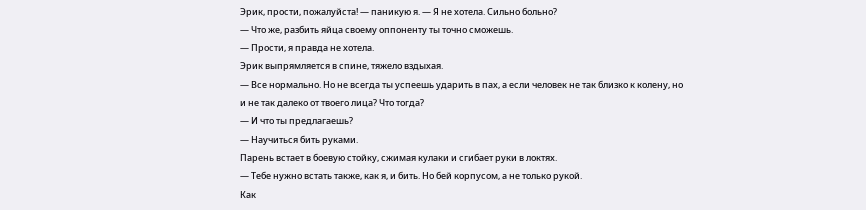Эрик, прости, пожалуйста! — паникую я. — Я не хотела. Сильно больно?
— Что же, разбить яйца своему оппоненту ты точно сможешь.
— Прости, я правда не хотела.
Эрик выпрямляется в спине, тяжело вздыхая.
— Все нормально. Но не всегда ты успеешь ударить в пах, а если человек не так близко к колену, но и не так далеко от твоего лица? Что тогда?
— И что ты предлагаешь?
— Научиться бить руками.
Парень встает в боевую стойку, сжимая кулаки и сгибает руки в локтях.
— Тебе нужно встать также, как я, и бить. Но бей корпусом, а не только рукой.
Как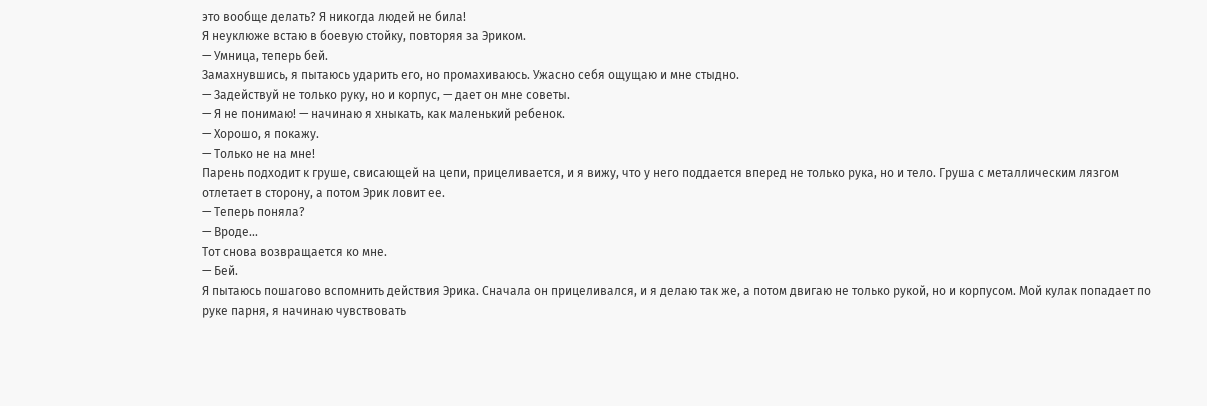это вообще делать? Я никогда людей не била!
Я неуклюже встаю в боевую стойку, повторяя за Эриком.
— Умница, теперь бей.
Замахнувшись, я пытаюсь ударить его, но промахиваюсь. Ужасно себя ощущаю и мне стыдно.
— Задействуй не только руку, но и корпус, — дает он мне советы.
— Я не понимаю! — начинаю я хныкать, как маленький ребенок.
— Хорошо, я покажу.
— Только не на мне!
Парень подходит к груше, свисающей на цепи, прицеливается, и я вижу, что у него поддается вперед не только рука, но и тело. Груша с металлическим лязгом отлетает в сторону, а потом Эрик ловит ее.
— Теперь поняла?
— Вроде...
Тот снова возвращается ко мне.
— Бей.
Я пытаюсь пошагово вспомнить действия Эрика. Сначала он прицеливался, и я делаю так же, а потом двигаю не только рукой, но и корпусом. Мой кулак попадает по руке парня, я начинаю чувствовать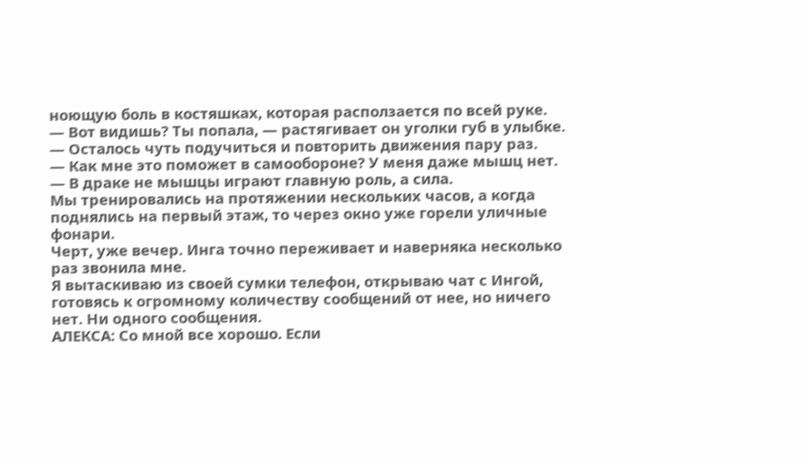ноющую боль в костяшках, которая расползается по всей руке.
— Вот видишь? Ты попала, — растягивает он уголки губ в улыбке. — Осталось чуть подучиться и повторить движения пару раз.
— Как мне это поможет в самообороне? У меня даже мышц нет.
— В драке не мышцы играют главную роль, а сила.
Мы тренировались на протяжении нескольких часов, а когда поднялись на первый этаж, то через окно уже горели уличные фонари.
Черт, уже вечер. Инга точно переживает и наверняка несколько раз звонила мне.
Я вытаскиваю из своей сумки телефон, открываю чат с Ингой, готовясь к огромному количеству сообщений от нее, но ничего нет. Ни одного сообщения.
АЛЕКСА: Со мной все хорошо. Если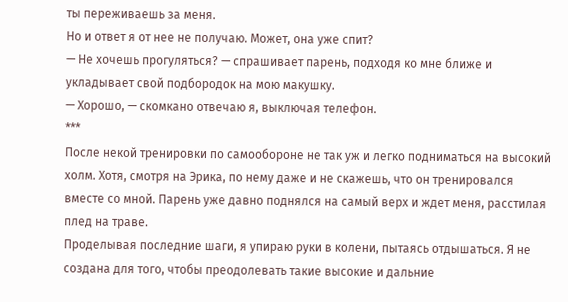ты переживаешь за меня.
Но и ответ я от нее не получаю. Может, она уже спит?
— Не хочешь прогуляться? — спрашивает парень, подходя ко мне ближе и укладывает свой подбородок на мою макушку.
— Хорошо, — скомкано отвечаю я, выключая телефон.
***
После некой тренировки по самообороне не так уж и легко подниматься на высокий холм. Хотя, смотря на Эрика, по нему даже и не скажешь, что он тренировался вместе со мной. Парень уже давно поднялся на самый верх и ждет меня, расстилая плед на траве.
Проделывая последние шаги, я упираю руки в колени, пытаясь отдышаться. Я не создана для того, чтобы преодолевать такие высокие и дальние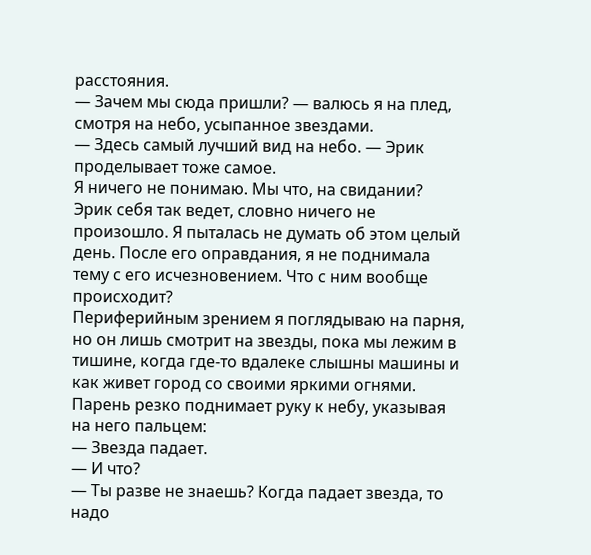расстояния.
— Зачем мы сюда пришли? — валюсь я на плед, смотря на небо, усыпанное звездами.
— Здесь самый лучший вид на небо. — Эрик проделывает тоже самое.
Я ничего не понимаю. Мы что, на свидании?
Эрик себя так ведет, словно ничего не произошло. Я пыталась не думать об этом целый день. После его оправдания, я не поднимала тему с его исчезновением. Что с ним вообще происходит?
Периферийным зрением я поглядываю на парня, но он лишь смотрит на звезды, пока мы лежим в тишине, когда где-то вдалеке слышны машины и как живет город со своими яркими огнями.
Парень резко поднимает руку к небу, указывая на него пальцем:
— Звезда падает.
— И что?
— Ты разве не знаешь? Когда падает звезда, то надо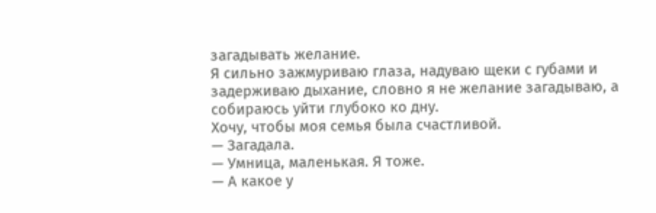загадывать желание.
Я сильно зажмуриваю глаза, надуваю щеки с губами и задерживаю дыхание, словно я не желание загадываю, а собираюсь уйти глубоко ко дну.
Хочу, чтобы моя семья была счастливой.
— Загадала.
— Умница, маленькая. Я тоже.
— А какое у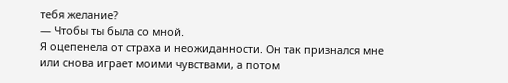тебя желание?
— Чтобы ты была со мной.
Я оцепенела от страха и неожиданности. Он так признался мне или снова играет моими чувствами, а потом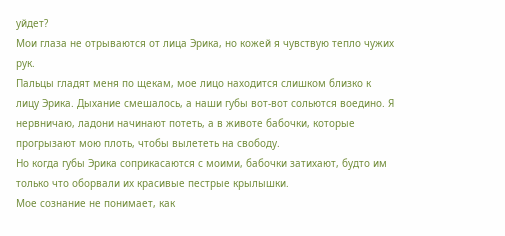уйдет?
Мои глаза не отрываются от лица Эрика, но кожей я чувствую тепло чужих рук.
Пальцы гладят меня по щекам, мое лицо находится слишком близко к лицу Эрика. Дыхание смешалось, а наши губы вот-вот сольются воедино. Я нервничаю, ладони начинают потеть, а в животе бабочки, которые прогрызают мою плоть, чтобы вылететь на свободу.
Но когда губы Эрика соприкасаются с моими, бабочки затихают, будто им только что оборвали их красивые пестрые крылышки.
Мое сознание не понимает, как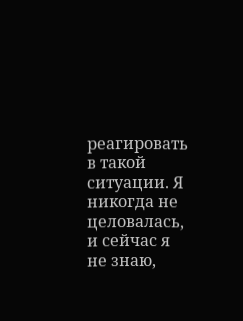реагировать в такой ситуации. Я никогда не целовалась, и сейчас я не знаю,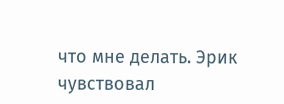что мне делать. Эрик чувствовал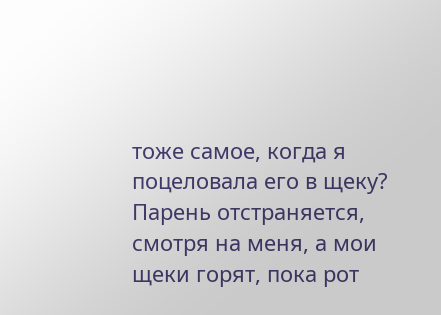тоже самое, когда я поцеловала его в щеку?
Парень отстраняется, смотря на меня, а мои щеки горят, пока рот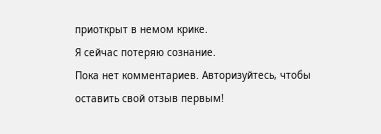приоткрыт в немом крике.
Я сейчас потеряю сознание.
Пока нет комментариев. Авторизуйтесь, чтобы оставить свой отзыв первым!